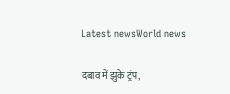Latest newsWorld news

दबाव में झुके ट्रंप,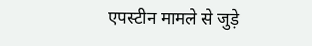एपस्टीन मामले से जुड़े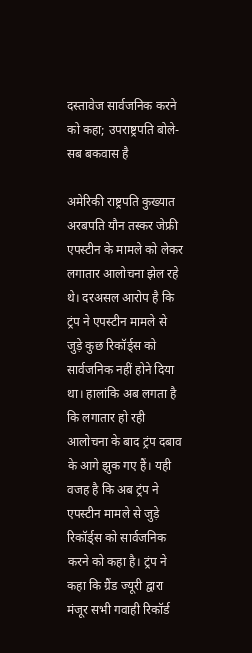दस्तावेज सार्वजनिक करने को कहा; उपराष्ट्रपति बोले- सब बकवास है

अमेरिकी राष्ट्रपति कुख्यात अरबपति यौन तस्कर जेफ्री एपस्टीन के मामले को लेकर लगातार आलोचना झेल रहे थे। दरअसल आरोप है कि ट्रंप ने एपस्टीन मामले से जुड़े कुछ रिकॉर्ड्स को सार्वजनिक नहीं होने दिया था। हालांकि अब लगता है कि लगातार हो रही आलोचना के बाद ट्रंप दबाव के आगे झुक गए हैं। यही वजह है कि अब ट्रंप ने एपस्टीन मामले से जुड़े रिकॉर्ड्स को सार्वजनिक करने को कहा है। ट्रंप ने कहा कि ग्रैंड ज्यूरी द्वारा मंजूर सभी गवाही रिकॉर्ड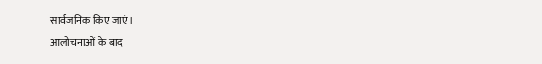सार्वजनिक किए जाएं।
आलोचनाओं के बाद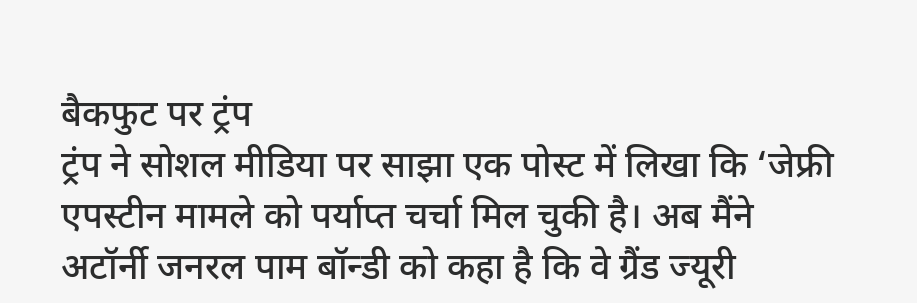बैकफुट पर ट्रंप
ट्रंप ने सोशल मीडिया पर साझा एक पोस्ट में लिखा कि ‘जेफ्री एपस्टीन मामले को पर्याप्त चर्चा मिल चुकी है। अब मैंने अटॉर्नी जनरल पाम बॉन्डी को कहा है कि वे ग्रैंड ज्यूरी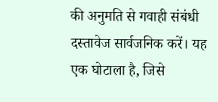की अनुमति से गवाही संबंधी दस्तावेज सार्वजनिक करें। यह एक घोटाला है, जिसे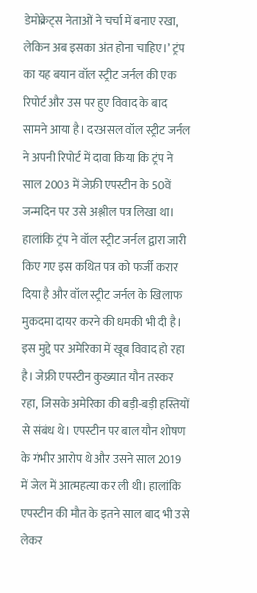डेमोक्रेट्स नेताओं ने चर्चा में बनाए रखा, लेकिन अब इसका अंत होना चाहिए।’ ट्रंप का यह बयान वॉल स्ट्रीट जर्नल की एक रिपोर्ट और उस पर हुए विवाद के बाद सामने आया है। दरअसल वॉल स्ट्रीट जर्नल ने अपनी रिपोर्ट में दावा किया कि ट्रंप ने साल 2003 में जेफ्री एपस्टीन के 50वें जन्मदिन पर उसे अश्लील पत्र लिखा था। हालांकि ट्रंप ने वॉल स्ट्रीट जर्नल द्वारा जारी किए गए इस कथित पत्र को फर्जी करार दिया है और वॉल स्ट्रीट जर्नल के खिलाफ मुकदमा दायर करने की धमकी भी दी है। इस मुद्दे पर अमेरिका में खूब विवाद हो रहा है। जेफ्री एपस्टीन कुख्यात यौन तस्कर रहा, जिसके अमेरिका की बड़ी-बड़ी हस्तियों से संबंध थे। एपस्टीन पर बाल यौन शोषण के गंभीर आरोप थे और उसने साल 2019 में जेल में आत्महत्या कर ली थी। हालांकि एपस्टीन की मौत के इतने साल बाद भी उसे लेकर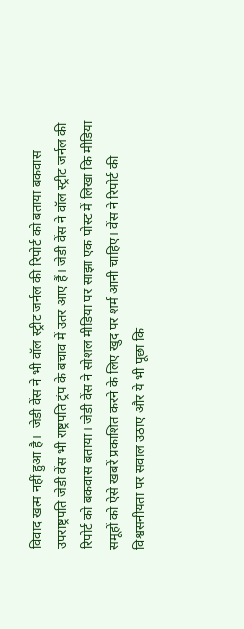विवाद खत्म नहीं हुआ है।  जेडी वेंस ने भी वॉल स्ट्रीट जर्नल की रिपोर्ट को बताया बकवास
उपराष्ट्रपति जेडी वेंस भी राष्ट्रपति ट्रंप के बचाव में उतर आए हैं। जेडी वेंस ने वॉल स्ट्रीट जर्नल की रिपोर्ट को बकवास बताया। जेडी वेंस ने सोशल मीडिया पर साझा एक पोस्ट में लिखा कि मीडिया समूहों को ऐसे खबरें प्रकाशित करने के लिए खुद पर शर्म आनी चाहिए। वेंस ने रिपोर्ट की विश्वसनीयता पर सवाल उठाए और ये भी पूछा कि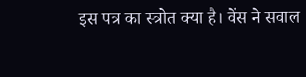इस पत्र का स्त्रोत क्या है। वेंस ने सवाल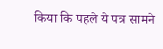किया कि पहले ये पत्र सामने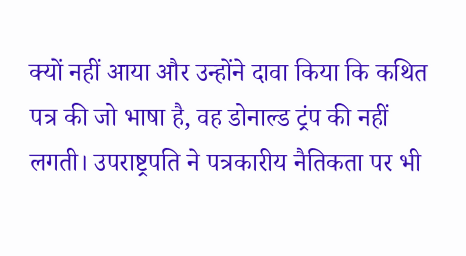क्यों नहीं आया और उन्होंने दावा किया कि कथित पत्र की जो भाषा है, वह डोनाल्ड ट्रंप की नहीं लगती। उपराष्ट्रपति ने पत्रकारीय नैतिकता पर भी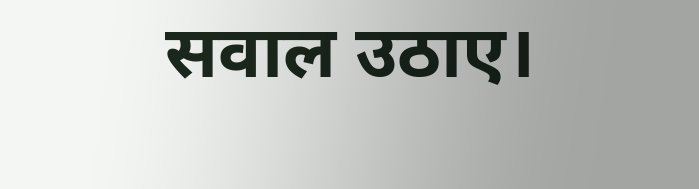सवाल उठाए।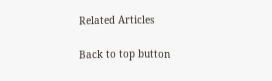Related Articles

Back to top button